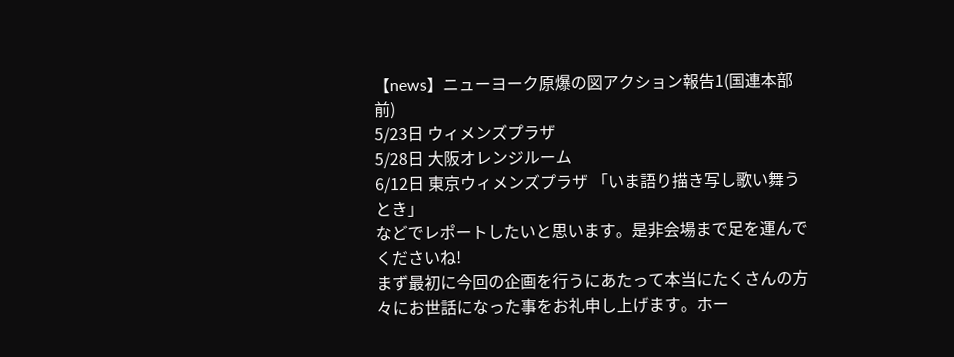【news】ニューヨーク原爆の図アクション報告1(国連本部前)
5/23日 ウィメンズプラザ
5/28日 大阪オレンジルーム
6/12日 東京ウィメンズプラザ 「いま語り描き写し歌い舞うとき」
などでレポートしたいと思います。是非会場まで足を運んでくださいね!
まず最初に今回の企画を行うにあたって本当にたくさんの方々にお世話になった事をお礼申し上げます。ホー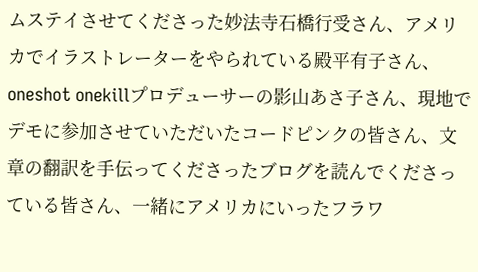ムステイさせてくださった妙法寺石橋行受さん、アメリカでイラストレーターをやられている殿平有子さん、oneshot onekillプロデューサーの影山あさ子さん、現地でデモに参加させていただいたコードピンクの皆さん、文章の翻訳を手伝ってくださったブログを読んでくださっている皆さん、一緒にアメリカにいったフラワ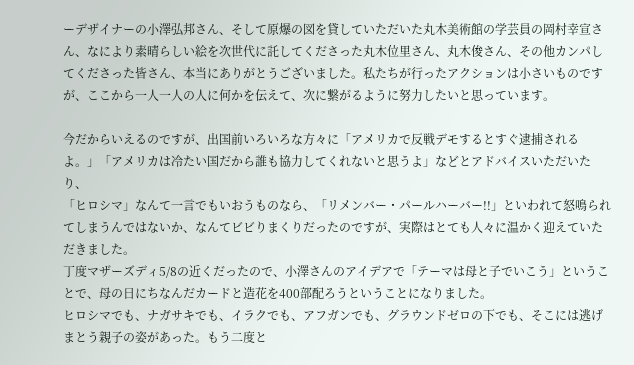ーデザイナーの小澤弘邦さん、そして原爆の図を貸していただいた丸木美術館の学芸員の岡村幸宣さん、なにより素晴らしい絵を次世代に託してくださった丸木位里さん、丸木俊さん、その他カンパしてくださった皆さん、本当にありがとうございました。私たちが行ったアクションは小さいものですが、ここから一人一人の人に何かを伝えて、次に繋がるように努力したいと思っています。

今だからいえるのですが、出国前いろいろな方々に「アメリカで反戦デモするとすぐ逮捕されるよ。」「アメリカは冷たい国だから誰も協力してくれないと思うよ」などとアドバイスいただいたり、
「ヒロシマ」なんて一言でもいおうものなら、「リメンバー・パールハーバー!!」といわれて怒鳴られてしまうんではないか、なんてビビりまくりだったのですが、実際はとても人々に温かく迎えていただきました。
丁度マザーズディ5/8の近くだったので、小澤さんのアイデアで「テーマは母と子でいこう」ということで、母の日にちなんだカードと造花を400部配ろうということになりました。
ヒロシマでも、ナガサキでも、イラクでも、アフガンでも、グラウンドゼロの下でも、そこには逃げまとう親子の姿があった。もう二度と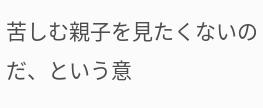苦しむ親子を見たくないのだ、という意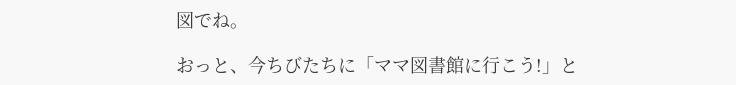図でね。

おっと、今ちびたちに「ママ図書館に行こう!」と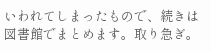いわれてしまったもので、続きは図書館でまとめます。取り急ぎ。